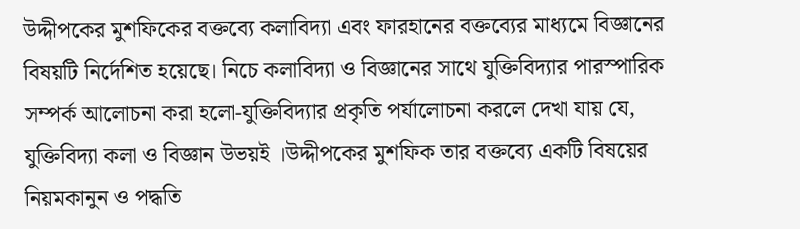উদ্দীপকের মুশফিকের বক্তব্যে কলাবিদ্যা এবং ফারহানের বক্তব্যের মাধ্যমে বিজ্ঞানের বিষয়টি নির্দেশিত হয়েছে। নিচে কলাবিদ্যা ও বিজ্ঞানের সাথে যুক্তিবিদ্যার পারস্পারিক সম্পর্ক আলোচনা করা হলো-যুক্তিবিদ্যার প্রকৃতি পর্যালোচনা করলে দেখা যায় যে, যুক্তিবিদ্যা কলা ও বিজ্ঞান উভয়ই ।উদ্দীপকের মুশফিক তার বক্তব্যে একটি বিষয়ের নিয়মকানুন ও পদ্ধতি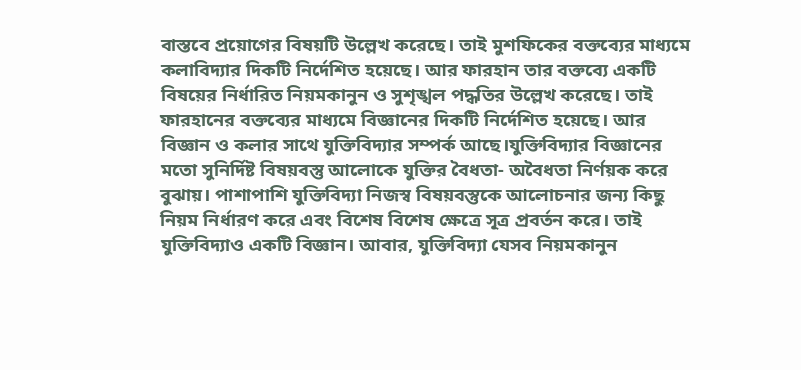বাস্তবে প্রয়োগের বিষয়টি উল্লেখ করেছে। তাই মুশফিকের বক্তব্যের মাধ্যমে কলাবিদ্যার দিকটি নির্দেশিত হয়েছে। আর ফারহান তার বক্তব্যে একটি বিষয়ের নির্ধারিত নিয়মকানুন ও সুশৃঙ্খল পদ্ধতির উল্লেখ করেছে। তাই ফারহানের বক্তব্যের মাধ্যমে বিজ্ঞানের দিকটি নির্দেশিত হয়েছে। আর বিজ্ঞান ও কলার সাথে যুক্তিবিদ্যার সম্পর্ক আছে।যুক্তিবিদ্যার বিজ্ঞানের মতো সুনির্দিষ্ট বিষয়বস্তু আলোকে যুক্তির বৈধতা- অবৈধতা নির্ণয়ক করে বুঝায়। পাশাপাশি যুক্তিবিদ্যা নিজস্ব বিষয়বস্তুকে আলোচনার জন্য কিছু নিয়ম নির্ধারণ করে এবং বিশেষ বিশেষ ক্ষেত্রে সূত্র প্রবর্তন করে। তাই যুক্তিবিদ্যাও একটি বিজ্ঞান। আবার, যুক্তিবিদ্যা যেসব নিয়মকানুন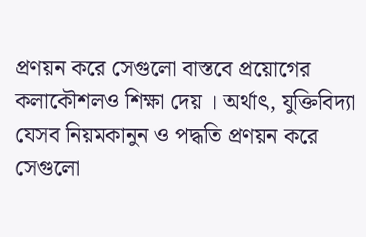প্রণয়ন করে সেগুলো বাস্তবে প্রয়োগের কলাকৌশলও শিক্ষা দেয় । অর্থাৎ, যুক্তিবিদ্যা যেসব নিয়মকানুন ও পদ্ধতি প্রণয়ন করে সেগুলো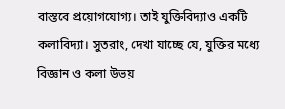বাস্তবে প্রয়োগযোগ্য। তাই যুক্তিবিদ্যাও একটি কলাবিদ্যা। সুতরাং, দেখা যাচ্ছে যে, যুক্তির মধ্যে বিজ্ঞান ও কলা উভয়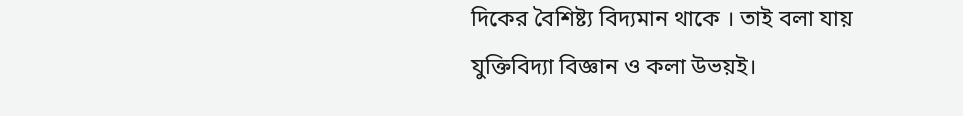দিকের বৈশিষ্ট্য বিদ্যমান থাকে । তাই বলা যায় যুক্তিবিদ্যা বিজ্ঞান ও কলা উভয়ই।